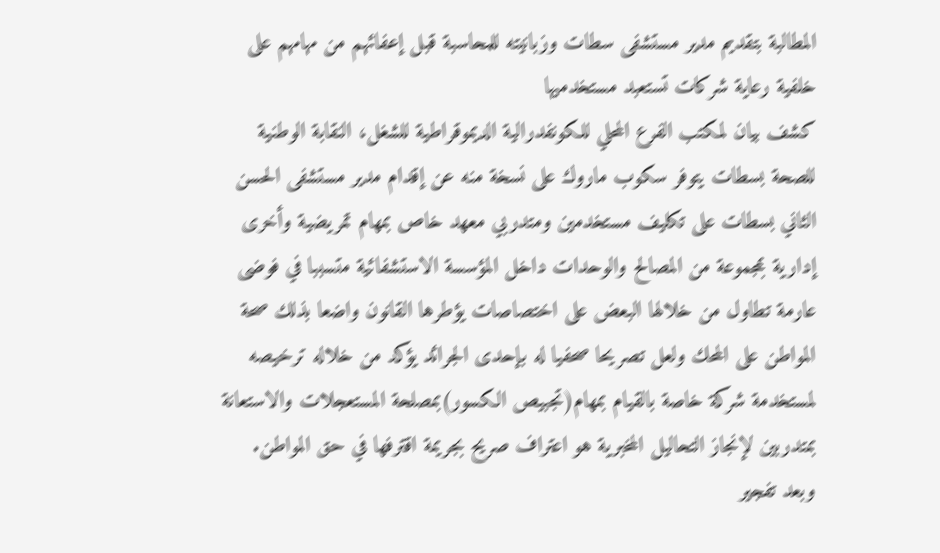المطالبة بتقديم مدير مستشفى سطات وزبانيته للمحاسبة قبل إعفائهم من مهامهم على خلفية رعاية شركات تستعبد مستخدميها
كشف بيان لمكتب الفرع المحلي للكونفدرالية الديموقراطية للشغل، النقابة الوطنية للصحة بسطات يتوفر سكوب ماروك على نسخة منه عن إقدام مدير مستشفى الحسن الثاني بسطات على تكليف مستخدمين ومتدربي معهد خاص بمهام تمريضية وأخرى إدارية بمجموعة من المصالح والوحدات داخل المؤسسة الاستشفائية متسببا في فوضى عارمة تطاول من خلالها البعض على اختصاصات يؤطرها القانون واضعا بذلك صحة المواطن على المحك ولعل تصريحا صحفيا له بإحدى الجرائد يؤكد من خلاله ترخيصه لمستخدمة شركة خاصة بالقيام بمهام(تجبيص الكسور)بمصلحة المستعجلات والاستعانة بمتدربين لإنجاز التحاليل المخبرية هو اعتراف صريح بجريمة اقترفها في حق المواطن.
وبعد تفجير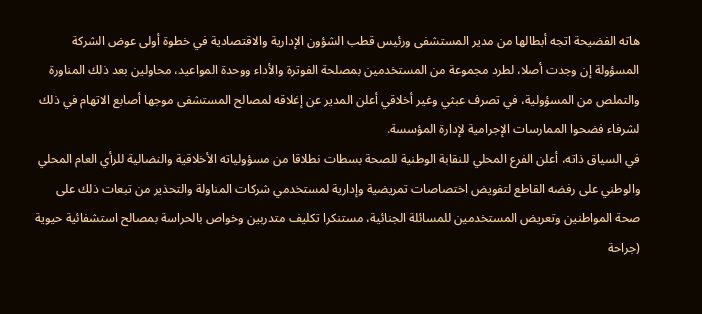هاته الفضيحة اتجه أبطالها من مدير المستشفى ورئيس قطب الشؤون الإدارية والاقتصادية في خطوة أولى عوض الشركة المسؤولة إن وجدت أصلا، لطرد مجموعة من المستخدمين بمصلحة الفوترة والأداء ووحدة المواعيد، محاولين بعد ذلك المناورة والتملص من المسؤولية، في تصرف عبثي وغير أخلاقي أعلن المدير عن إغلاقه لمصالح المستشفى موجها أصابع الاتهام في ذلك لشرفاء فضحوا الممارسات الإجرامية لإدارة المؤسسة.
في السياق ذاته، أعلن الفرع المحلي للنقابة الوطنية للصحة بسطات نطلاقا من مسؤولياته الأخلاقية والنضالية للرأي العام المحلي والوطني على رفضه القاطع لتفويض اختصاصات تمريضية وإدارية لمستخدمي شركات المناولة والتحذير من تبعات ذلك على صحة المواطنين وتعريض المستخدمين للمسائلة الجنائية، مستنكرا تكليف متدربين وخواص بالحراسة بمصالح استشفائية حيوية (جراحة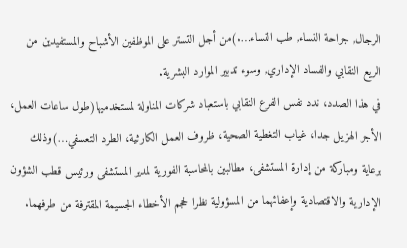الرجال, جراحة النساء, طب النساء….)من أجل التستر على الموظفين الأشباح والمستفيدين من الريع النقابي والفساد الإداري, وسوء تدبير الموارد البشرية.
في هذا الصدد، ندد نفس الفرع النقابي باستعباد شركات المناولة لمستخدميها(طول ساعات العمل، الأجر الهزيل جدا، غياب التغطية الصحية، ظروف العمل الكارثية، الطرد التعسفي…)وذلك برعاية ومباركة من إدارة المستشفى، مطالبين بالمحاسبة الفورية لمدير المستشفى ورئيس قطب الشؤون الإدارية والاقتصادية وإعفائهما من المسؤولية نظرا لحجم الأخطاء الجسيمة المقترفة من طرفهما.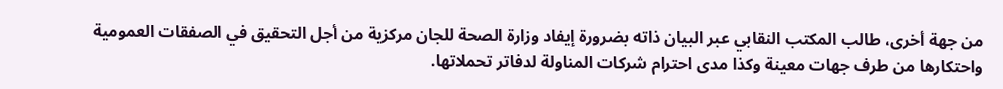من جهة أخرى، طالب المكتب النقابي عبر البيان ذاته بضرورة إيفاد وزارة الصحة للجان مركزية من أجل التحقيق في الصفقات العمومية واحتكارها من طرف جهات معينة وكذا مدى احترام شركات المناولة لدفاتر تحملاتها.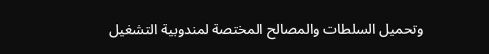وتحميل السلطات والمصالح المختصة لمندوبية التشغيل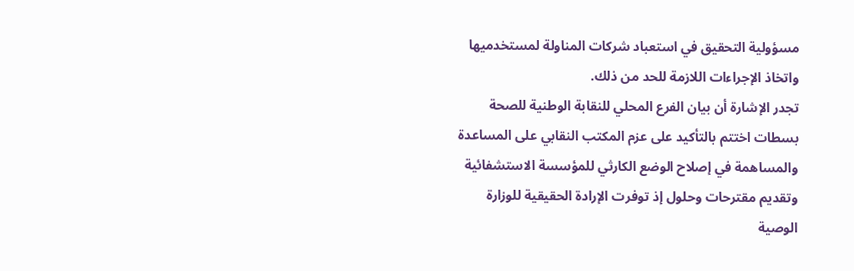مسؤولية التحقيق في استعباد شركات المناولة لمستخدميها واتخاذ الإجراءات اللازمة للحد من ذلك.
تجدر الإشارة أن بيان الفرع المحلي للنقابة الوطنية للصحة بسطات اختتم بالتأكيد على عزم المكتب النقابي على المساعدة والمساهمة في إصلاح الوضع الكارثي للمؤسسة الاستشفائية وتقديم مقترحات وحلول إذ توفرت الإرادة الحقيقية للوزارة الوصية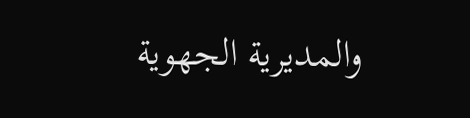والمديرية الجهوية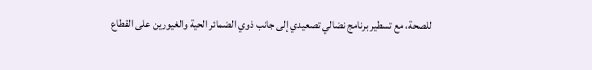للصحة، مع تسطير برنامج نضالي تصعيدي إلى جانب ذوي الضمائر الحية والغيورين على القطاع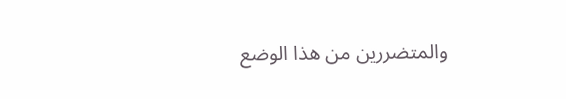والمتضررين من هذا الوضع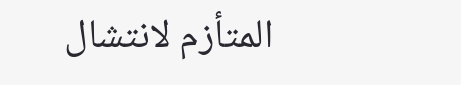المتأزم لانتشال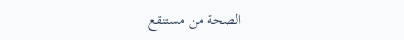الصحة من مستنقع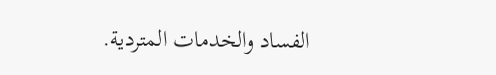الفساد والخدمات المتردية.